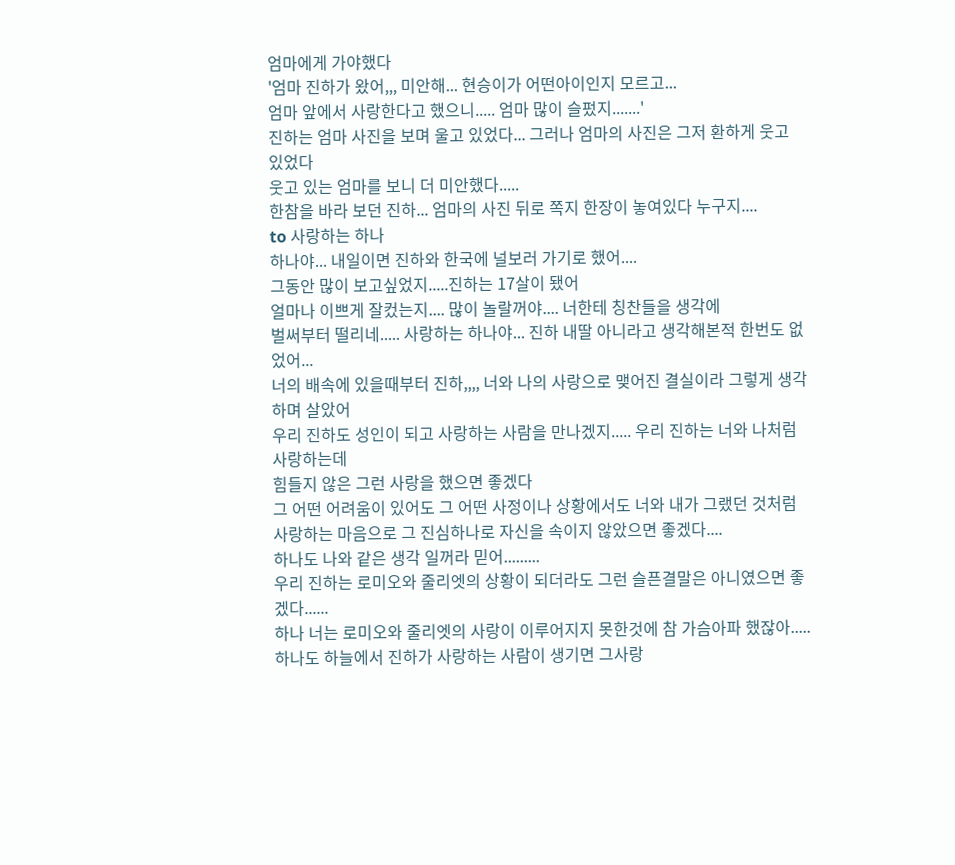엄마에게 가야했다
'엄마 진하가 왔어,,, 미안해... 현승이가 어떤아이인지 모르고...
엄마 앞에서 사랑한다고 했으니..... 엄마 많이 슬펐지.......'
진하는 엄마 사진을 보며 울고 있었다... 그러나 엄마의 사진은 그저 환하게 웃고 있었다
웃고 있는 엄마를 보니 더 미안했다.....
한참을 바라 보던 진하... 엄마의 사진 뒤로 쪽지 한장이 놓여있다 누구지....
to 사랑하는 하나
하나야... 내일이면 진하와 한국에 널보러 가기로 했어....
그동안 많이 보고싶었지.....진하는 17살이 됐어
얼마나 이쁘게 잘컸는지.... 많이 놀랄꺼야.... 너한테 칭찬들을 생각에
벌써부터 떨리네..... 사랑하는 하나야... 진하 내딸 아니라고 생각해본적 한번도 없었어...
너의 배속에 있을때부터 진하,,,, 너와 나의 사랑으로 맺어진 결실이라 그렇게 생각하며 살았어
우리 진하도 성인이 되고 사랑하는 사람을 만나겠지..... 우리 진하는 너와 나처럼 사랑하는데
힘들지 않은 그런 사랑을 했으면 좋겠다
그 어떤 어려움이 있어도 그 어떤 사정이나 상황에서도 너와 내가 그랬던 것처럼
사랑하는 마음으로 그 진심하나로 자신을 속이지 않았으면 좋겠다....
하나도 나와 같은 생각 일꺼라 믿어.........
우리 진하는 로미오와 줄리엣의 상황이 되더라도 그런 슬픈결말은 아니였으면 좋겠다......
하나 너는 로미오와 줄리엣의 사랑이 이루어지지 못한것에 참 가슴아파 했잖아.....
하나도 하늘에서 진하가 사랑하는 사람이 생기면 그사랑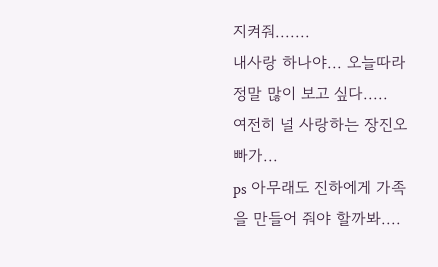지켜줘.......
내사랑 하나야... 오늘따라 정말 많이 보고 싶다.....
여전히 널 사랑하는 장진오빠가...
ps 아무래도 진하에게 가족을 만들어 줘야 할까봐....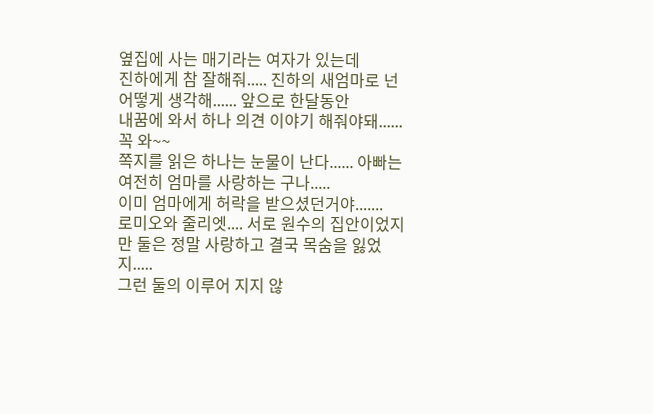옆집에 사는 매기라는 여자가 있는데
진하에게 참 잘해줘..... 진하의 새엄마로 넌 어떻게 생각해...... 앞으로 한달동안
내꿈에 와서 하나 의견 이야기 해줘야돼...... 꼭 와~~
쪽지를 읽은 하나는 눈물이 난다...... 아빠는 여전히 엄마를 사랑하는 구나.....
이미 엄마에게 허락을 받으셨던거야.......
로미오와 줄리엣.... 서로 원수의 집안이었지만 둘은 정말 사랑하고 결국 목숨을 잃었지.....
그런 둘의 이루어 지지 않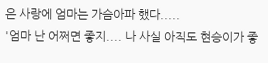은 사랑에 엄마는 가슴아파 했다.....
'엄마 난 어쩌면 좋지.... 나 사실 아직도 현승이가 좋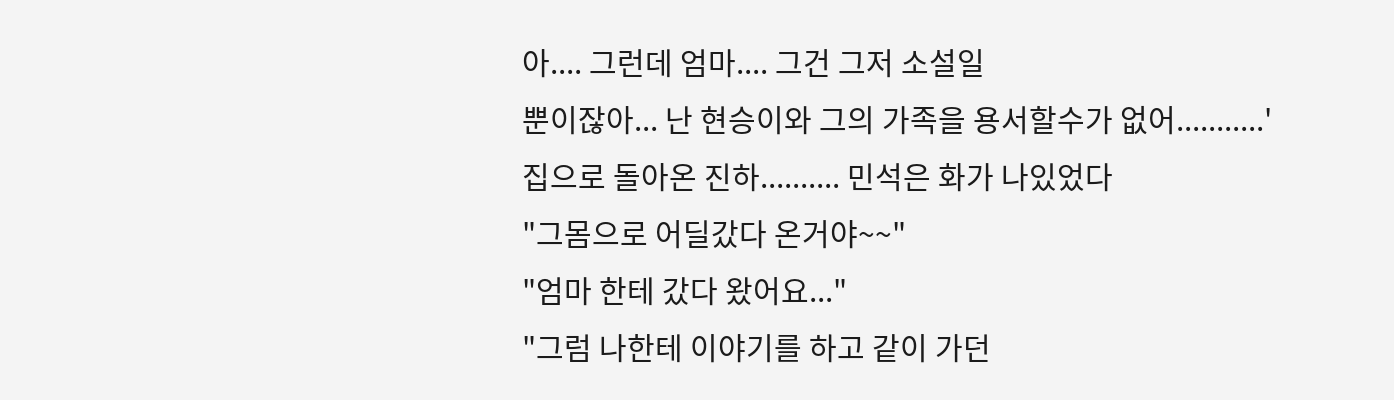아.... 그런데 엄마.... 그건 그저 소설일
뿐이잖아... 난 현승이와 그의 가족을 용서할수가 없어...........'
집으로 돌아온 진하.......... 민석은 화가 나있었다
"그몸으로 어딜갔다 온거야~~"
"엄마 한테 갔다 왔어요..."
"그럼 나한테 이야기를 하고 같이 가던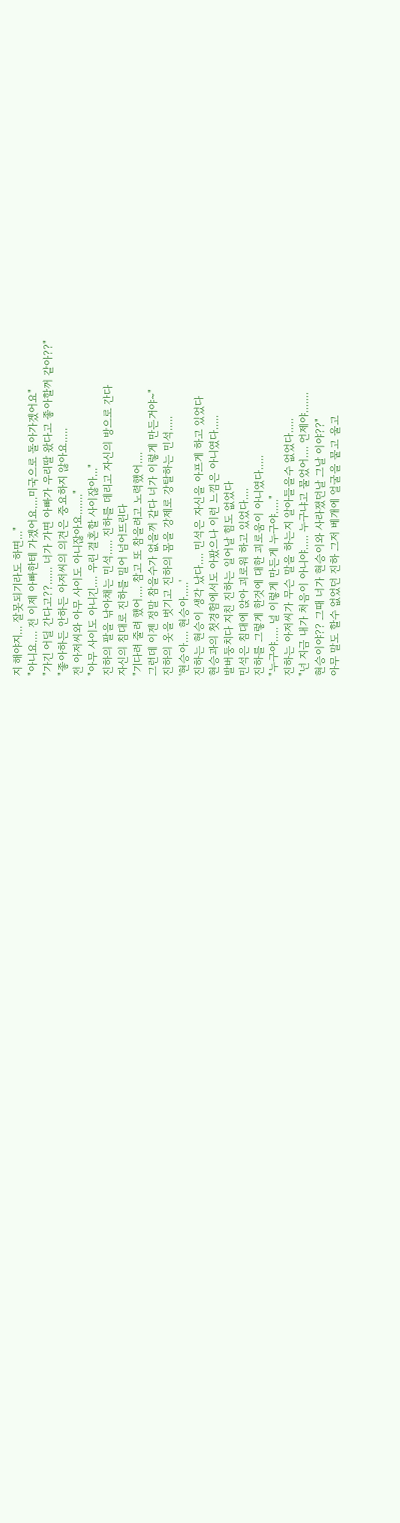지 해야지... 잘못되기라도 하면..."
"아니요.... 전 이제 아빠한테 가겠어요....미국으로 돌아가겠어요"
"가긴 어딜 간다고??...... 너가 가면 아빠가 우리딸 왔다고 좋아할꺼 같아??"
"좋아하든 안하든 아저씨의 의견은 중요하지 않아요.....
전 아저씨와 아무 사이도 아니잖아요......."
"아무 사이도 아니긴.... 우린 결혼할 사이잖아..."
진하의 팔을 낚아채는 민석..... 진하를 데리고 자신의 방으로 간다
자신의 침대로 진하를 밀어 넘어뜨린다
"기다려 줄려 했어.... 참고 또 참을려고 노력했어....
그런데 이젠 정말 참을수가 없을꺼 같다 너가 이렇게 만든거야~"
진하의 옷을 벗기고 진하의 몸을 강제로 강탈하는 민석.....
'현승아.... 현승아.....'
진하는 현승이 생각 났다.... 민석은 자신을 아프게 하고 있었다
현승과의 첫경험에서도 아팠으나 이런 느낌은 아니였다.....
발버둥치다 지친 진하는 일어날 힘도 없었다
민석은 침대에 앉아 괴로워 하고 있었다....
진하를 그렇게 한것에 대한 괴로움이 아니였다.....
"누구야..... 널 이렇게 만든게 누구야....."
진하는 아저씨가 무슨 말을 하는지 알아들을수 없었다.....
"넌 지금 내가 처음이 아니야..... 누구냐고 물었어.... 언제야.......
현승이야?? 그때 너가 현승이와 사라졌던날 그날 이야??"
아무 말도 할수 없었던 진하 그저 베개에 얼굴을 뭍고 울고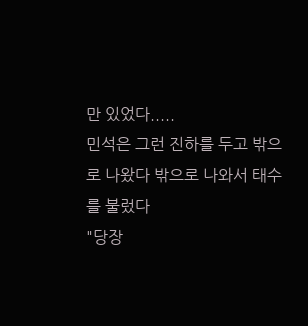만 있었다.....
민석은 그런 진하를 두고 밖으로 나왔다 밖으로 나와서 태수를 불렀다
"당장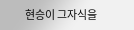현승이 그자식을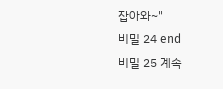잡아와~"
비밀 24 end
비밀 25 계속